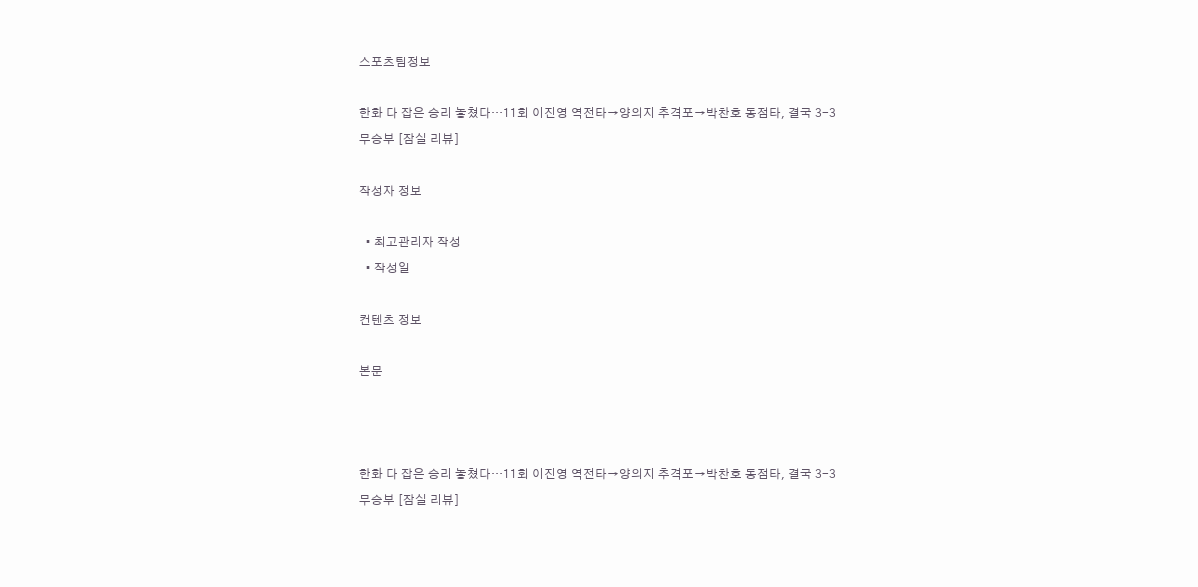스포츠팀정보

한화 다 잡은 승리 놓쳤다…11회 이진영 역전타→양의지 추격포→박찬호 동점타, 결국 3-3 무승부 [잠실 리뷰]

작성자 정보

  • 최고관리자 작성
  • 작성일

컨텐츠 정보

본문



한화 다 잡은 승리 놓쳤다…11회 이진영 역전타→양의지 추격포→박찬호 동점타, 결국 3-3 무승부 [잠실 리뷰]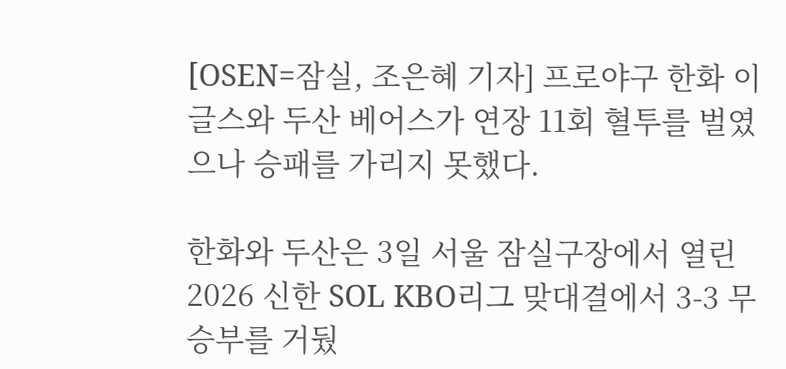[OSEN=잠실, 조은혜 기자] 프로야구 한화 이글스와 두산 베어스가 연장 11회 혈투를 벌였으나 승패를 가리지 못했다.

한화와 두산은 3일 서울 잠실구장에서 열린 2026 신한 SOL KBO리그 맞대결에서 3-3 무승부를 거뒀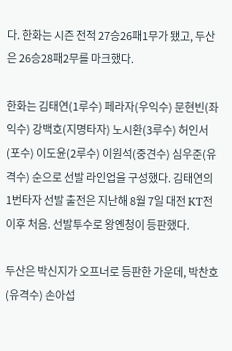다. 한화는 시즌 전적 27승26패1무가 됐고, 두산은 26승28패2무를 마크했다.

한화는 김태연(1루수) 페라자(우익수) 문현빈(좌익수) 강백호(지명타자) 노시환(3루수) 허인서(포수) 이도윤(2루수) 이원석(중견수) 심우준(유격수) 순으로 선발 라인업을 구성했다. 김태연의 1번타자 선발 출전은 지난해 8월 7일 대전 KT전 이후 처음. 선발투수로 왕옌청이 등판했다.

두산은 박신지가 오프너로 등판한 가운데, 박찬호(유격수) 손아섭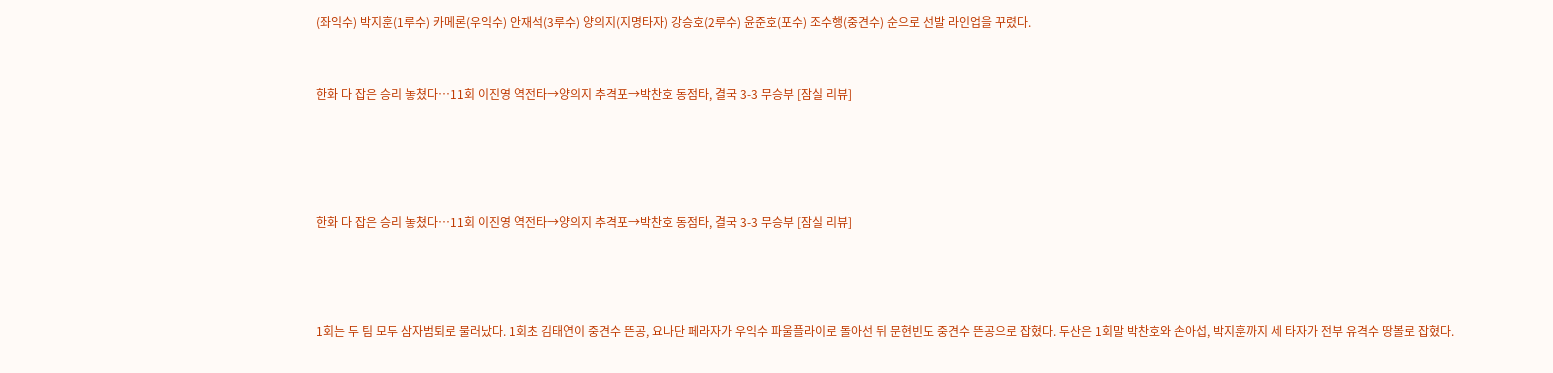(좌익수) 박지훈(1루수) 카메론(우익수) 안재석(3루수) 양의지(지명타자) 강승호(2루수) 윤준호(포수) 조수행(중견수) 순으로 선발 라인업을 꾸렸다.



한화 다 잡은 승리 놓쳤다…11회 이진영 역전타→양의지 추격포→박찬호 동점타, 결국 3-3 무승부 [잠실 리뷰]






한화 다 잡은 승리 놓쳤다…11회 이진영 역전타→양의지 추격포→박찬호 동점타, 결국 3-3 무승부 [잠실 리뷰]





1회는 두 팀 모두 삼자범퇴로 물러났다. 1회초 김태연이 중견수 뜬공, 요나단 페라자가 우익수 파울플라이로 돌아선 뒤 문현빈도 중견수 뜬공으로 잡혔다. 두산은 1회말 박찬호와 손아섭, 박지훈까지 세 타자가 전부 유격수 땅볼로 잡혔다.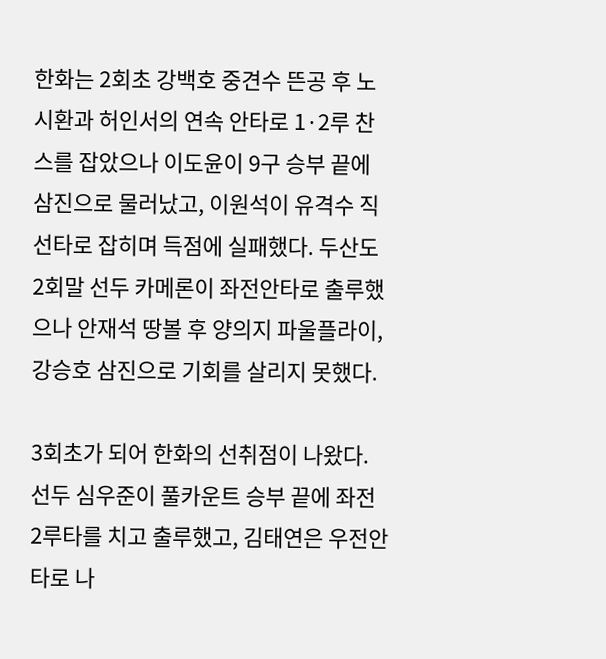한화는 2회초 강백호 중견수 뜬공 후 노시환과 허인서의 연속 안타로 1·2루 찬스를 잡았으나 이도윤이 9구 승부 끝에 삼진으로 물러났고, 이원석이 유격수 직선타로 잡히며 득점에 실패했다. 두산도 2회말 선두 카메론이 좌전안타로 출루했으나 안재석 땅볼 후 양의지 파울플라이, 강승호 삼진으로 기회를 살리지 못했다.

3회초가 되어 한화의 선취점이 나왔다. 선두 심우준이 풀카운트 승부 끝에 좌전 2루타를 치고 출루했고, 김태연은 우전안타로 나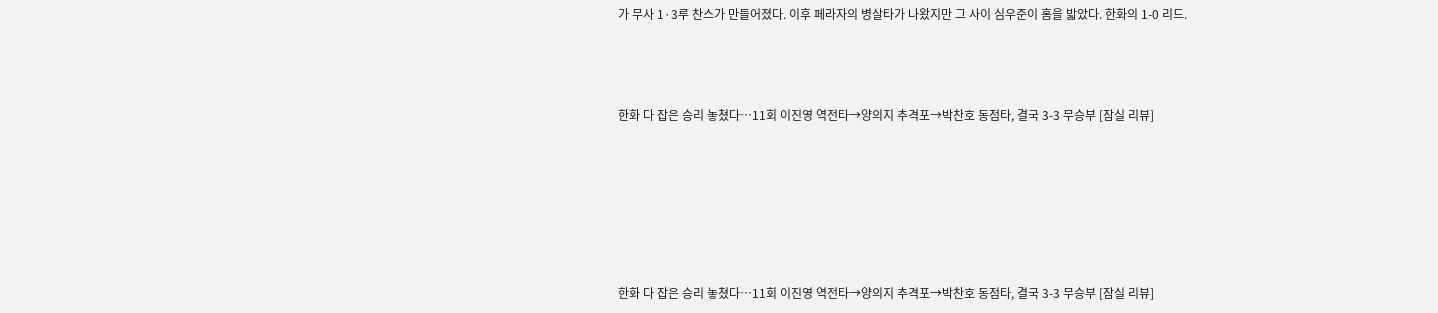가 무사 1·3루 찬스가 만들어졌다. 이후 페라자의 병살타가 나왔지만 그 사이 심우준이 홈을 밟았다. 한화의 1-0 리드.



한화 다 잡은 승리 놓쳤다…11회 이진영 역전타→양의지 추격포→박찬호 동점타, 결국 3-3 무승부 [잠실 리뷰]






한화 다 잡은 승리 놓쳤다…11회 이진영 역전타→양의지 추격포→박찬호 동점타, 결국 3-3 무승부 [잠실 리뷰]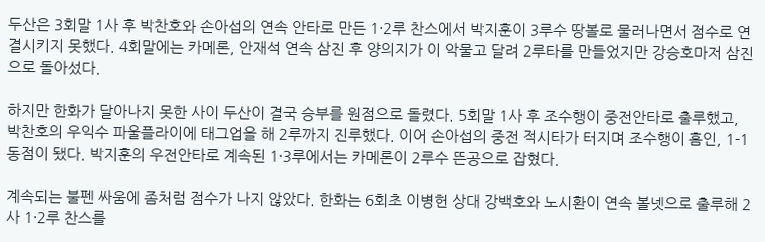두산은 3회말 1사 후 박찬호와 손아섭의 연속 안타로 만든 1·2루 찬스에서 박지훈이 3루수 땅볼로 물러나면서 점수로 연결시키지 못했다. 4회말에는 카메론, 안재석 연속 삼진 후 양의지가 이 악물고 달려 2루타를 만들었지만 강승호마저 삼진으로 돌아섰다.

하지만 한화가 달아나지 못한 사이 두산이 결국 승부를 원점으로 돌렸다. 5회말 1사 후 조수행이 중전안타로 출루했고, 박찬호의 우익수 파울플라이에 태그업을 해 2루까지 진루했다. 이어 손아섭의 중전 적시타가 터지며 조수행이 홈인, 1-1 동점이 됐다. 박지훈의 우전안타로 계속된 1·3루에서는 카메론이 2루수 뜬공으로 잡혔다.

계속되는 불펜 싸움에 좀처럼 점수가 나지 않았다. 한화는 6회초 이병헌 상대 강백호와 노시환이 연속 볼넷으로 출루해 2사 1·2루 찬스를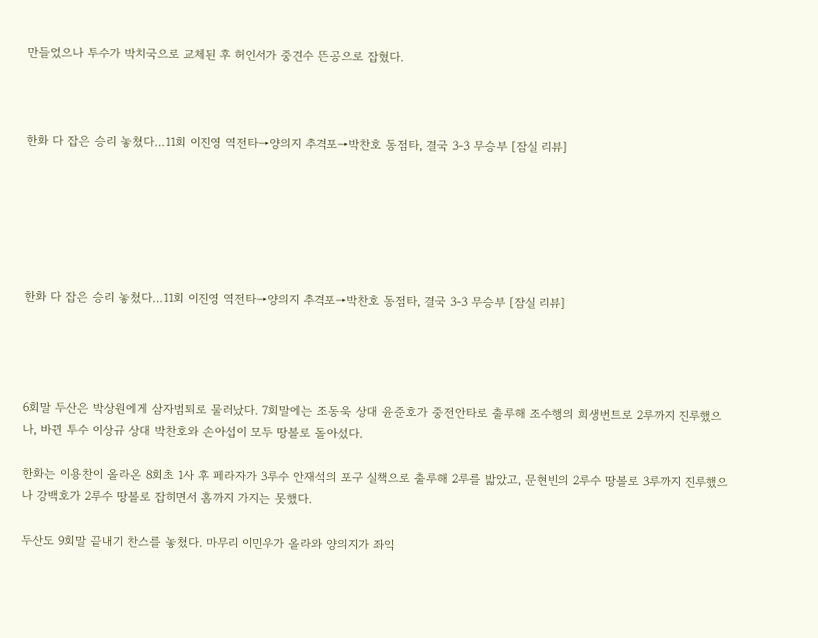만들었으나 투수가 박치국으로 교체된 후 허인서가 중견수 뜬공으로 잡혔다.



한화 다 잡은 승리 놓쳤다…11회 이진영 역전타→양의지 추격포→박찬호 동점타, 결국 3-3 무승부 [잠실 리뷰]






한화 다 잡은 승리 놓쳤다…11회 이진영 역전타→양의지 추격포→박찬호 동점타, 결국 3-3 무승부 [잠실 리뷰]




6회말 두산은 박상원에게 삼자범퇴로 물러났다. 7회말에는 조동욱 상대 윤준호가 중전안타로 출루해 조수행의 희생번트로 2루까지 진루했으나, 바뀐 투수 이상규 상대 박찬호와 손아섭이 모두 땅볼로 돌아섰다.

한화는 이용찬이 올라온 8회초 1사 후 페라자가 3루수 안재석의 포구 실책으로 출루해 2루를 밟았고, 문현빈의 2루수 땅볼로 3루까지 진루했으나 강백호가 2루수 땅볼로 잡히면서 홈까지 가지는 못했다.

두산도 9회말 끝내기 찬스를 놓쳤다. 마무리 이민우가 올라와 양의지가 좌익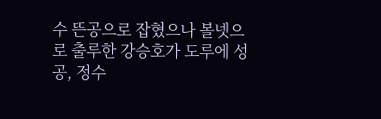수 뜬공으로 잡혔으나 볼넷으로 출루한 강승호가 도루에 성공, 정수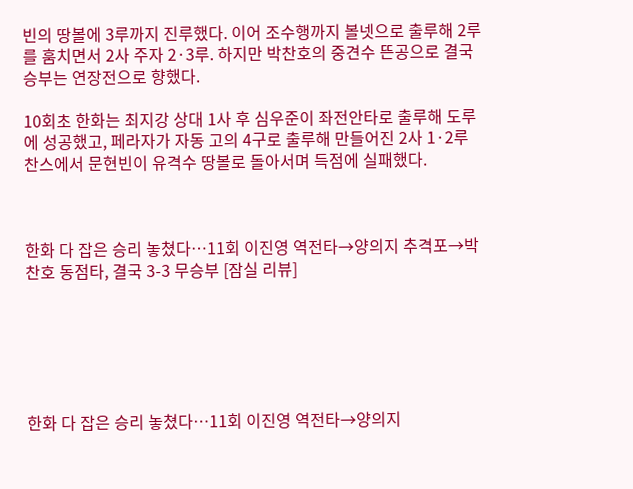빈의 땅볼에 3루까지 진루했다. 이어 조수행까지 볼넷으로 출루해 2루를 훔치면서 2사 주자 2·3루. 하지만 박찬호의 중견수 뜬공으로 결국 승부는 연장전으로 향했다.

10회초 한화는 최지강 상대 1사 후 심우준이 좌전안타로 출루해 도루에 성공했고, 페라자가 자동 고의 4구로 출루해 만들어진 2사 1·2루 찬스에서 문현빈이 유격수 땅볼로 돌아서며 득점에 실패했다.



한화 다 잡은 승리 놓쳤다…11회 이진영 역전타→양의지 추격포→박찬호 동점타, 결국 3-3 무승부 [잠실 리뷰]






한화 다 잡은 승리 놓쳤다…11회 이진영 역전타→양의지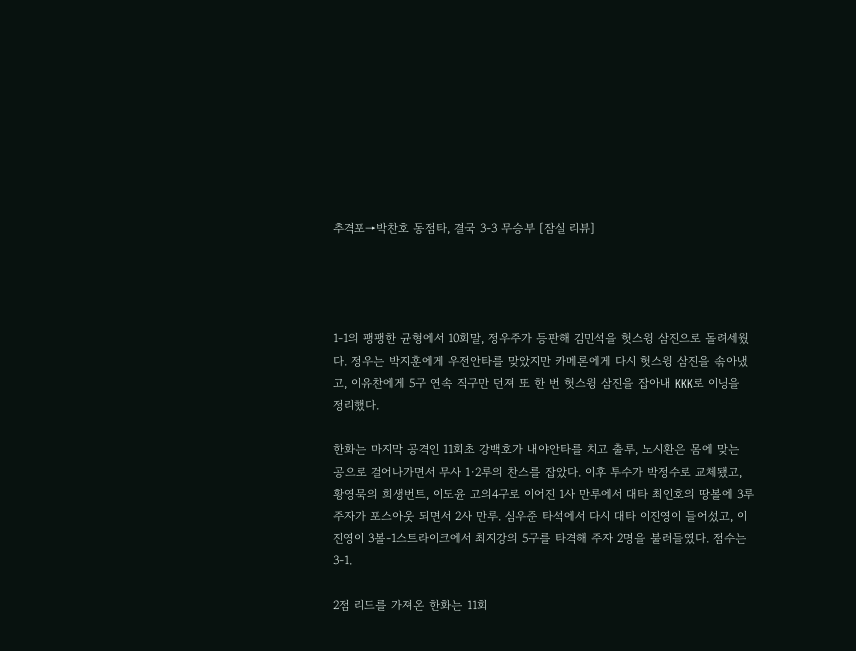추격포→박찬호 동점타, 결국 3-3 무승부 [잠실 리뷰]




1-1의 팽팽한 균형에서 10회말, 정우주가 등판해 김민석을 헛스윙 삼진으로 돌려세웠다. 정우는 박지훈에게 우전안타를 맞았지만 카메론에게 다시 헛스윙 삼진을 솎아냈고, 이유찬에게 5구 연속 직구만 던져 또 한 번 헛스윙 삼진을 잡아내 KKK로 이닝을 정리했다.

한화는 마지막 공격인 11회초 강백호가 내야안타를 치고 출루, 노시환은 몸에 맞는 공으로 걸어나가면서 무사 1·2루의 찬스를 잡았다. 이후 투수가 박정수로 교체됐고, 황영묵의 희생번트, 이도윤 고의4구로 이어진 1사 만루에서 대타 최인호의 땅볼에 3루주자가 포스아웃 되면서 2사 만루. 심우준 타석에서 다시 대타 이진영이 들어섰고, 이진영이 3볼-1스트라이크에서 최지강의 5구를 타격해 주자 2명을 불러들였다. 점수는 3-1.

2점 리드를 가져온 한화는 11회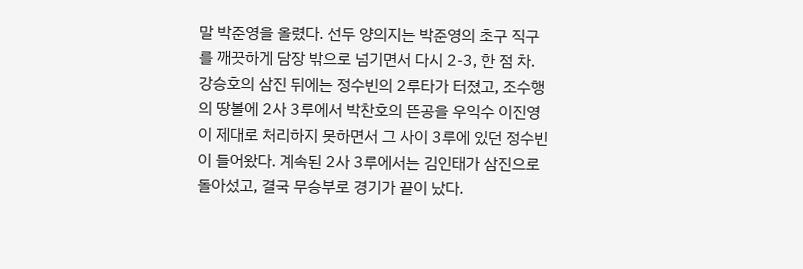말 박준영을 올렸다. 선두 양의지는 박준영의 초구 직구를 깨끗하게 담장 밖으로 넘기면서 다시 2-3, 한 점 차. 강승호의 삼진 뒤에는 정수빈의 2루타가 터졌고, 조수행의 땅볼에 2사 3루에서 박찬호의 뜬공을 우익수 이진영이 제대로 처리하지 못하면서 그 사이 3루에 있던 정수빈이 들어왔다. 계속된 2사 3루에서는 김인태가 삼진으로 돌아섰고, 결국 무승부로 경기가 끝이 났다.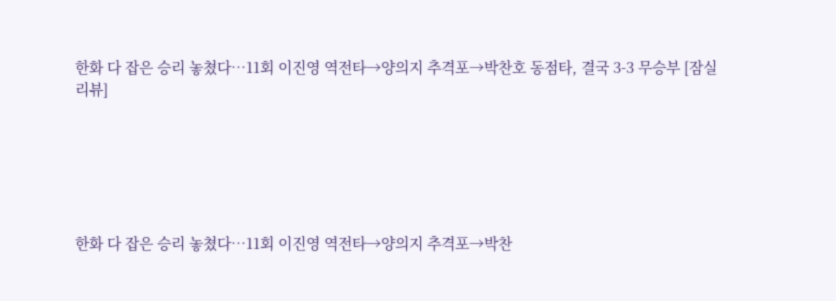한화 다 잡은 승리 놓쳤다…11회 이진영 역전타→양의지 추격포→박찬호 동점타, 결국 3-3 무승부 [잠실 리뷰]






한화 다 잡은 승리 놓쳤다…11회 이진영 역전타→양의지 추격포→박찬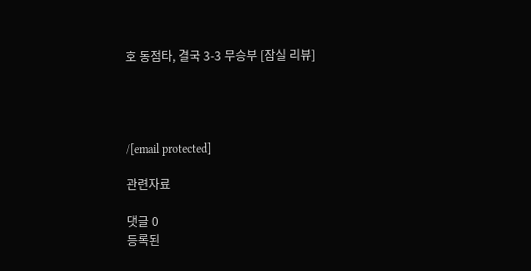호 동점타, 결국 3-3 무승부 [잠실 리뷰]




/[email protected]

관련자료

댓글 0
등록된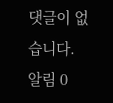댓글이 없습니다.
알림 0